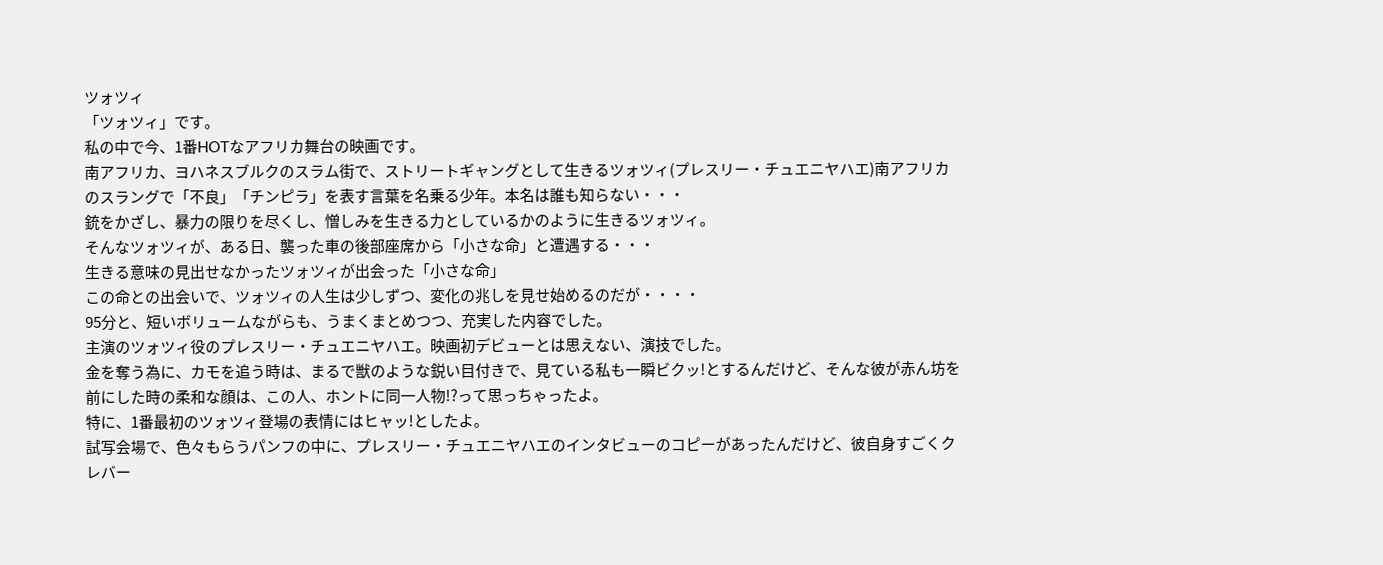ツォツィ
「ツォツィ」です。
私の中で今、1番HOTなアフリカ舞台の映画です。
南アフリカ、ヨハネスブルクのスラム街で、ストリートギャングとして生きるツォツィ(プレスリー・チュエニヤハエ)南アフリカのスラングで「不良」「チンピラ」を表す言葉を名乗る少年。本名は誰も知らない・・・
銃をかざし、暴力の限りを尽くし、憎しみを生きる力としているかのように生きるツォツィ。
そんなツォツィが、ある日、襲った車の後部座席から「小さな命」と遭遇する・・・
生きる意味の見出せなかったツォツィが出会った「小さな命」
この命との出会いで、ツォツィの人生は少しずつ、変化の兆しを見せ始めるのだが・・・・
95分と、短いボリュームながらも、うまくまとめつつ、充実した内容でした。
主演のツォツィ役のプレスリー・チュエニヤハエ。映画初デビューとは思えない、演技でした。
金を奪う為に、カモを追う時は、まるで獣のような鋭い目付きで、見ている私も一瞬ビクッ!とするんだけど、そんな彼が赤ん坊を前にした時の柔和な顔は、この人、ホントに同一人物!?って思っちゃったよ。
特に、1番最初のツォツィ登場の表情にはヒャッ!としたよ。
試写会場で、色々もらうパンフの中に、プレスリー・チュエニヤハエのインタビューのコピーがあったんだけど、彼自身すごくクレバー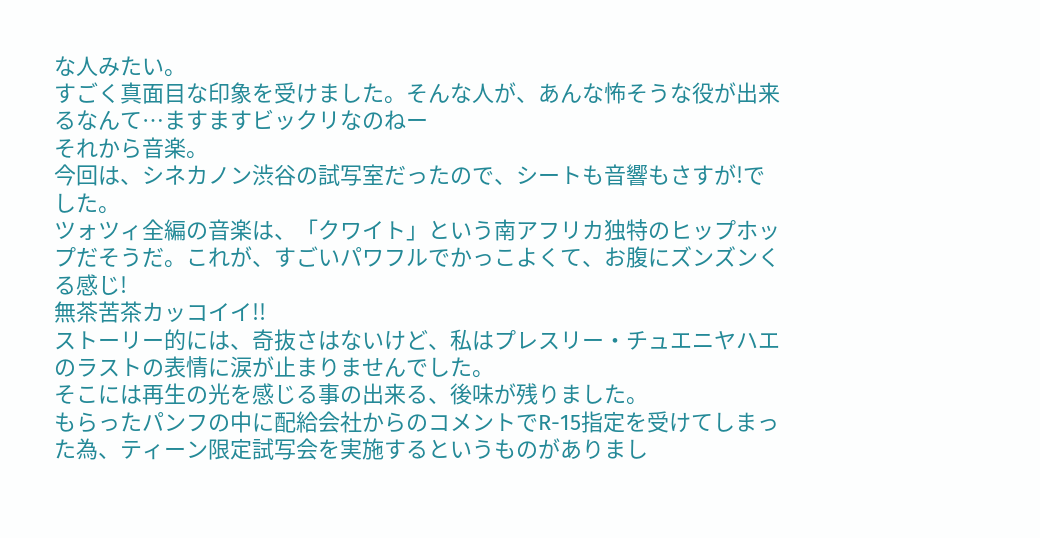な人みたい。
すごく真面目な印象を受けました。そんな人が、あんな怖そうな役が出来るなんて…ますますビックリなのねー
それから音楽。
今回は、シネカノン渋谷の試写室だったので、シートも音響もさすが!でした。
ツォツィ全編の音楽は、「クワイト」という南アフリカ独特のヒップホップだそうだ。これが、すごいパワフルでかっこよくて、お腹にズンズンくる感じ!
無茶苦茶カッコイイ!!
ストーリー的には、奇抜さはないけど、私はプレスリー・チュエニヤハエのラストの表情に涙が止まりませんでした。
そこには再生の光を感じる事の出来る、後味が残りました。
もらったパンフの中に配給会社からのコメントでR-15指定を受けてしまった為、ティーン限定試写会を実施するというものがありまし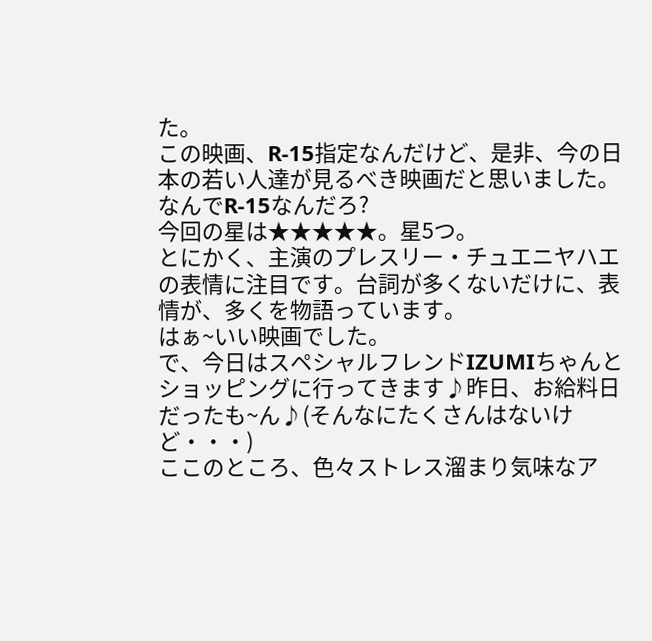た。
この映画、R-15指定なんだけど、是非、今の日本の若い人達が見るべき映画だと思いました。
なんでR-15なんだろ?
今回の星は★★★★★。星5つ。
とにかく、主演のプレスリー・チュエニヤハエの表情に注目です。台詞が多くないだけに、表情が、多くを物語っています。
はぁ~いい映画でした。
で、今日はスペシャルフレンドIZUMIちゃんとショッピングに行ってきます♪昨日、お給料日だったも~ん♪(そんなにたくさんはないけど・・・)
ここのところ、色々ストレス溜まり気味なア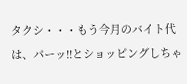タクシ・・・もう今月のバイト代は、パーッ!!とショッピングしちゃ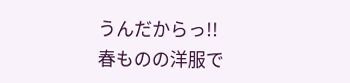うんだからっ!!
春ものの洋服で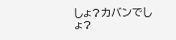しょ?カバンでしょ?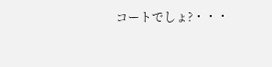コートでしょ?・・・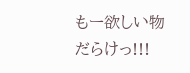もー欲しい物だらけっ!!!